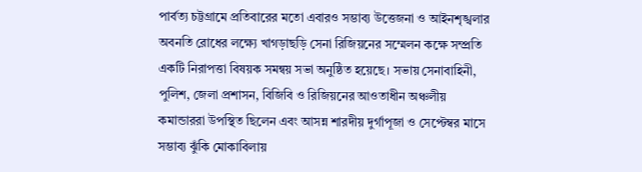পার্বত্য চট্টগ্রামে প্রতিবারের মতো এবারও সম্ভাব্য উত্তেজনা ও আইনশৃঙ্খলার অবনতি রোধের লক্ষ্যে খাগড়াছড়ি সেনা রিজিয়নের সম্মেলন কক্ষে সম্প্রতি একটি নিরাপত্তা বিষয়ক সমন্বয় সভা অনুষ্ঠিত হয়েছে। সভায় সেনাবাহিনী, পুলিশ, জেলা প্রশাসন, বিজিবি ও রিজিয়নের আওতাধীন অঞ্চলীয় কমান্ডাররা উপস্থিত ছিলেন এবং আসন্ন শারদীয় দুর্গাপূজা ও সেপ্টেম্বর মাসে সম্ভাব্য ঝুঁকি মোকাবিলায়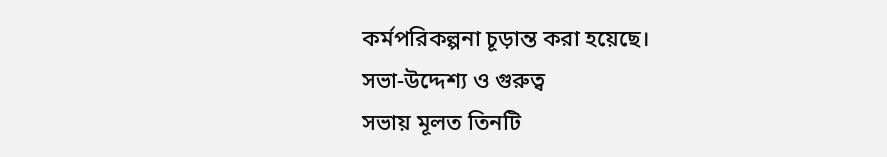কর্মপরিকল্পনা চূড়ান্ত করা হয়েছে।
সভা-উদ্দেশ্য ও গুরুত্ব
সভায় মূলত তিনটি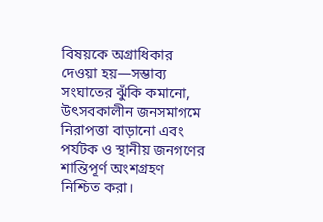বিষয়কে অগ্রাধিকার দেওয়া হয়—সম্ভাব্য সংঘাতের ঝুঁকি কমানো, উৎসবকালীন জনসমাগমে নিরাপত্তা বাড়ানো এবং পর্যটক ও স্থানীয় জনগণের শান্তিপূর্ণ অংশগ্রহণ নিশ্চিত করা।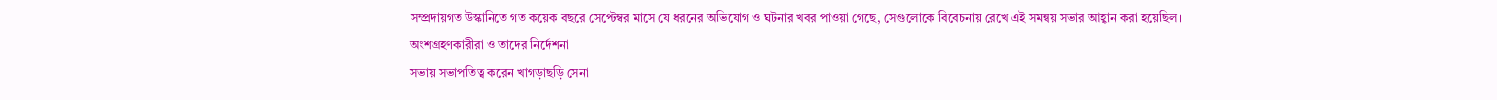সম্প্রদায়গত উস্কানিতে গত কয়েক বছরে সেপ্টেম্বর মাসে যে ধরনের অভিযোগ ও ঘটনার খবর পাওয়া গেছে, সেগুলোকে বিবেচনায় রেখে এই সমন্বয় সভার আহ্বান করা হয়েছিল।
অংশগ্রহণকারীরা ও তাদের নির্দেশনা
সভায় সভাপতিত্ব করেন খাগড়াছড়ি সেনা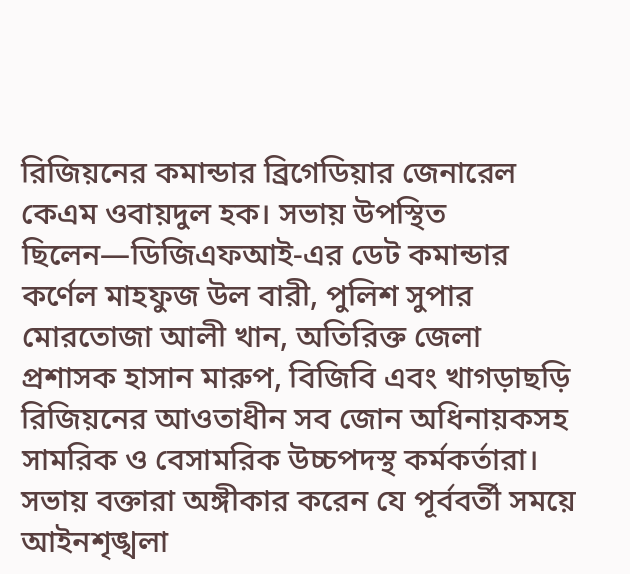রিজিয়নের কমান্ডার ব্রিগেডিয়ার জেনারেল কেএম ওবায়দুল হক। সভায় উপস্থিত ছিলেন—ডিজিএফআই-এর ডেট কমান্ডার কর্ণেল মাহফুজ উল বারী, পুলিশ সুপার মোরতোজা আলী খান, অতিরিক্ত জেলা প্রশাসক হাসান মারুপ, বিজিবি এবং খাগড়াছড়ি রিজিয়নের আওতাধীন সব জোন অধিনায়কসহ সামরিক ও বেসামরিক উচ্চপদস্থ কর্মকর্তারা।
সভায় বক্তারা অঙ্গীকার করেন যে পূর্ববর্তী সময়ে আইনশৃঙ্খলা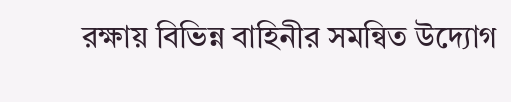রক্ষায় বিভিন্ন বাহিনীর সমন্বিত উদ্যোগ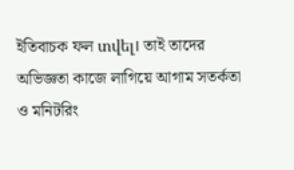ইতিবাচক ফল տվել। তাই তাদের অভিজ্ঞতা কাজে লাগিয়ে আগাম সতর্কতা ও মনিটরিং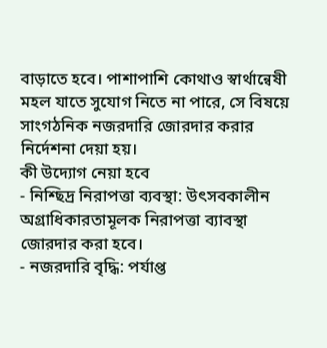বাড়াতে হবে। পাশাপাশি কোথাও স্বার্থান্বেষী মহল যাতে সুযোগ নিতে না পারে, সে বিষয়ে সাংগঠনিক নজরদারি জোরদার করার নির্দেশনা দেয়া হয়।
কী উদ্যোগ নেয়া হবে
- নিশ্ছিদ্র নিরাপত্তা ব্যবস্থা: উৎসবকালীন অগ্রাধিকারতামূলক নিরাপত্তা ব্যাবস্থা জোরদার করা হবে।
- নজরদারি বৃদ্ধি: পর্যাপ্ত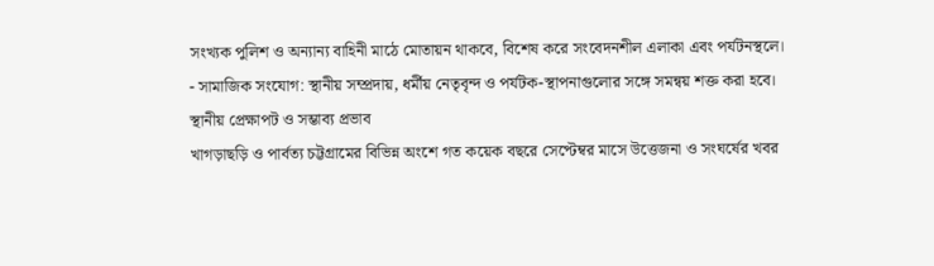সংখ্যক পুলিশ ও অন্যান্য বাহিনী মাঠে মোতায়ন থাকবে, বিশেষ করে সংবেদনশীল এলাকা এবং পর্যটনস্থলে।
- সামাজিক সংযোগ: স্থানীয় সম্প্রদায়, ধর্মীয় নেতৃবৃন্দ ও পর্যটক-স্থাপনাগুলোর সঙ্গে সমন্বয় শক্ত করা হবে।
স্থানীয় প্রেক্ষাপট ও সম্ভাব্য প্রভাব
খাগড়াছড়ি ও পার্বত্য চট্টগ্রামের বিভিন্ন অংশে গত কয়েক বছরে সেপ্টেম্বর মাসে উত্তেজনা ও সংঘর্ষের খবর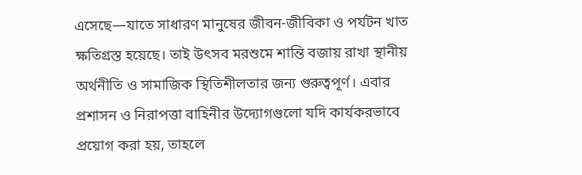এসেছে—যাতে সাধারণ মানুষের জীবন-জীবিকা ও পর্যটন খাত ক্ষতিগ্রস্ত হয়েছে। তাই উৎসব মরশুমে শান্তি বজায় রাখা স্থানীয় অর্থনীতি ও সামাজিক স্থিতিশীলতার জন্য গুরুত্বপূর্ণ। এবার প্রশাসন ও নিরাপত্তা বাহিনীর উদ্যোগগুলো যদি কার্যকরভাবে প্রয়োগ করা হয়, তাহলে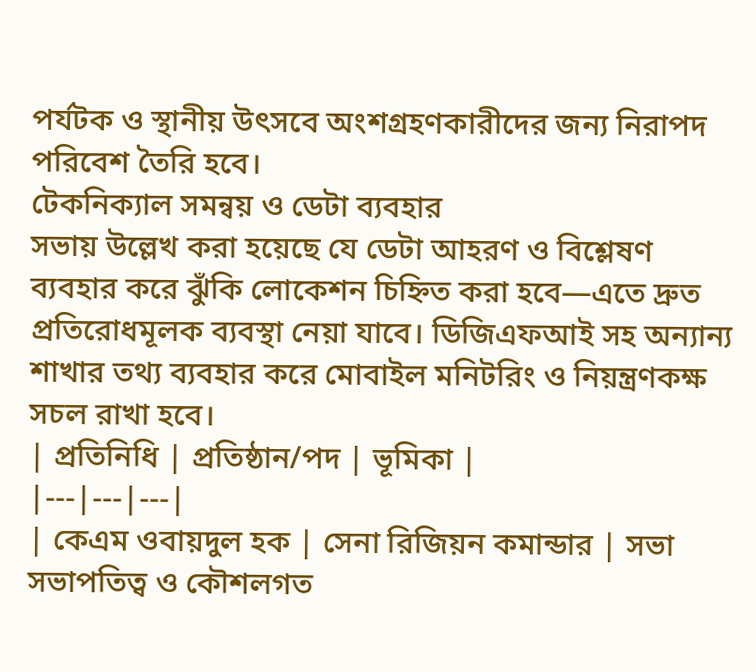পর্যটক ও স্থানীয় উৎসবে অংশগ্রহণকারীদের জন্য নিরাপদ পরিবেশ তৈরি হবে।
টেকনিক্যাল সমন্বয় ও ডেটা ব্যবহার
সভায় উল্লেখ করা হয়েছে যে ডেটা আহরণ ও বিশ্লেষণ ব্যবহার করে ঝুঁকি লোকেশন চিহ্নিত করা হবে—এতে দ্রুত প্রতিরোধমূলক ব্যবস্থা নেয়া যাবে। ডিজিএফআই সহ অন্যান্য শাখার তথ্য ব্যবহার করে মোবাইল মনিটরিং ও নিয়ন্ত্রণকক্ষ সচল রাখা হবে।
| প্রতিনিধি | প্রতিষ্ঠান/পদ | ভূমিকা |
|---|---|---|
| কেএম ওবায়দুল হক | সেনা রিজিয়ন কমান্ডার | সভা সভাপতিত্ব ও কৌশলগত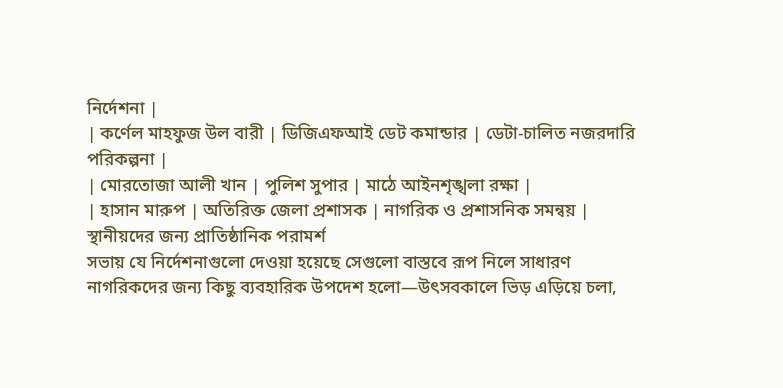নির্দেশনা |
| কর্ণেল মাহফুজ উল বারী | ডিজিএফআই ডেট কমান্ডার | ডেটা-চালিত নজরদারি পরিকল্পনা |
| মোরতোজা আলী খান | পুলিশ সুপার | মাঠে আইনশৃঙ্খলা রক্ষা |
| হাসান মারুপ | অতিরিক্ত জেলা প্রশাসক | নাগরিক ও প্রশাসনিক সমন্বয় |
স্থানীয়দের জন্য প্রাতিষ্ঠানিক পরামর্শ
সভায় যে নির্দেশনাগুলো দেওয়া হয়েছে সেগুলো বাস্তবে রূপ নিলে সাধারণ নাগরিকদের জন্য কিছু ব্যবহারিক উপদেশ হলো—উৎসবকালে ভিড় এড়িয়ে চলা,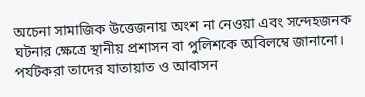অচেনা সামাজিক উত্তেজনায় অংশ না নেওয়া এবং সন্দেহজনক ঘটনার ক্ষেত্রে স্থানীয় প্রশাসন বা পুলিশকে অবিলম্বে জানানো। পর্যটকরা তাদের যাতায়াত ও আবাসন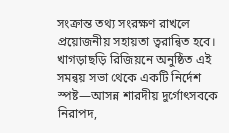সংক্রান্ত তথ্য সংরক্ষণ রাখলে প্রয়োজনীয় সহায়তা ত্বরান্বিত হবে।
খাগড়াছড়ি রিজিয়নে অনুষ্ঠিত এই সমন্বয় সভা থেকে একটি নির্দেশ স্পষ্ট—আসন্ন শারদীয় দুর্গোৎসবকে নিরাপদ,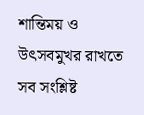শান্তিময় ও উৎসবমুখর রাখতে সব সংশ্লিষ্ট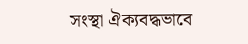সংস্থা ঐক্যবদ্ধভাবে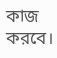কাজ করবে।